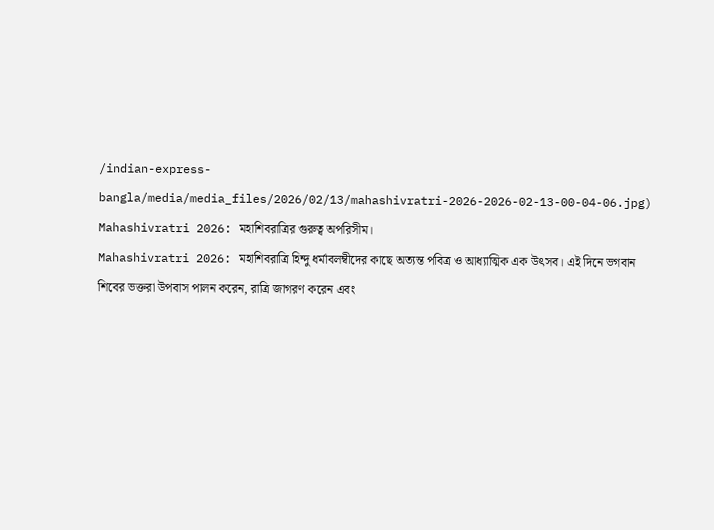/indian-express-bangla/media/media_files/2026/02/13/mahashivratri-2026-2026-02-13-00-04-06.jpg)
Mahashivratri 2026: মহাশিবরাত্রির গুরুত্ব অপরিসীম।
Mahashivratri 2026: মহাশিবরাত্রি হিন্দু ধর্মাবলম্বীদের কাছে অত্যন্ত পবিত্র ও আধ্যাত্মিক এক উৎসব। এই দিনে ভগবান শিবের ভক্তরা উপবাস পালন করেন, রাত্রি জাগরণ করেন এবং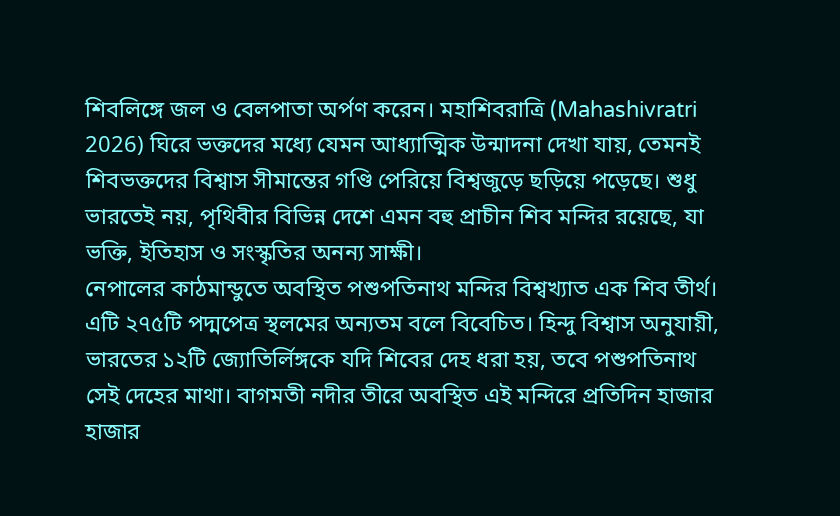শিবলিঙ্গে জল ও বেলপাতা অর্পণ করেন। মহাশিবরাত্রি (Mahashivratri 2026) ঘিরে ভক্তদের মধ্যে যেমন আধ্যাত্মিক উন্মাদনা দেখা যায়, তেমনই শিবভক্তদের বিশ্বাস সীমান্তের গণ্ডি পেরিয়ে বিশ্বজুড়ে ছড়িয়ে পড়েছে। শুধু ভারতেই নয়, পৃথিবীর বিভিন্ন দেশে এমন বহু প্রাচীন শিব মন্দির রয়েছে, যা ভক্তি, ইতিহাস ও সংস্কৃতির অনন্য সাক্ষী।
নেপালের কাঠমান্ডুতে অবস্থিত পশুপতিনাথ মন্দির বিশ্বখ্যাত এক শিব তীর্থ। এটি ২৭৫টি পদ্মপেত্র স্থলমের অন্যতম বলে বিবেচিত। হিন্দু বিশ্বাস অনুযায়ী, ভারতের ১২টি জ্যোতির্লিঙ্গকে যদি শিবের দেহ ধরা হয়, তবে পশুপতিনাথ সেই দেহের মাথা। বাগমতী নদীর তীরে অবস্থিত এই মন্দিরে প্রতিদিন হাজার হাজার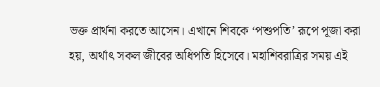ভক্ত প্রার্থনা করতে আসেন। এখানে শিবকে ‘পশুপতি’ রূপে পূজা করা হয়, অর্থাৎ সকল জীবের অধিপতি হিসেবে। মহাশিবরাত্রির সময় এই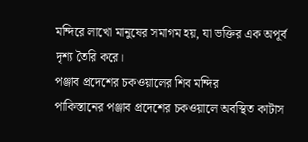মন্দিরে লাখো মানুষের সমাগম হয়, যা ভক্তির এক অপূর্ব দৃশ্য তৈরি করে।
পঞ্জাব প্রদেশের চকওয়ালের শিব মন্দির
পাকিস্তানের পঞ্জাব প্রদেশের চকওয়ালে অবস্থিত কাটাস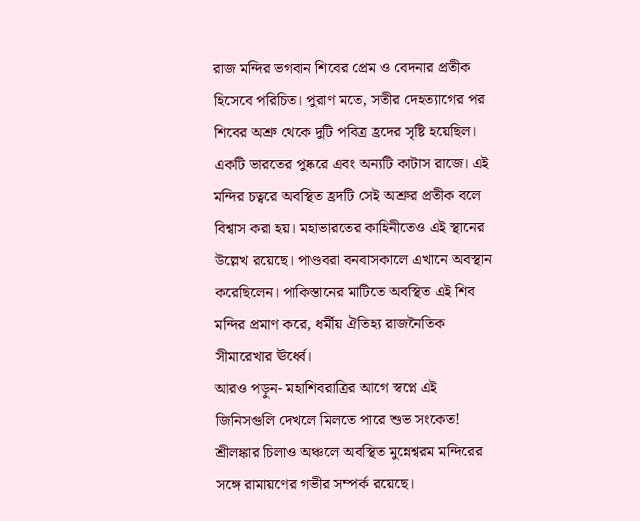রাজ মন্দির ভগবান শিবের প্রেম ও বেদনার প্রতীক হিসেবে পরিচিত। পুরাণ মতে, সতীর দেহত্যাগের পর শিবের অশ্রু থেকে দুটি পবিত্র হ্রদের সৃষ্টি হয়েছিল। একটি ভারতের পুষ্করে এবং অন্যটি কাটাস রাজে। এই মন্দির চত্বরে অবস্থিত হ্রদটি সেই অশ্রুর প্রতীক বলে বিশ্বাস করা হয়। মহাভারতের কাহিনীতেও এই স্থানের উল্লেখ রয়েছে। পাণ্ডবরা বনবাসকালে এখানে অবস্থান করেছিলেন। পাকিস্তানের মাটিতে অবস্থিত এই শিব মন্দির প্রমাণ করে, ধর্মীয় ঐতিহ্য রাজনৈতিক সীমারেখার ঊর্ধ্বে।
আরও পড়ুন- মহাশিবরাত্রির আগে স্বপ্নে এই জিনিসগুলি দেখলে মিলতে পারে শুভ সংকেত!
শ্রীলঙ্কার চিলাও অঞ্চলে অবস্থিত মুন্নেশ্বরম মন্দিরের সঙ্গে রামায়ণের গভীর সম্পর্ক রয়েছে।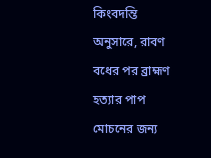কিংবদন্তি অনুসারে, রাবণ বধের পর ব্রাহ্মণ হত্যার পাপ মোচনের জন্য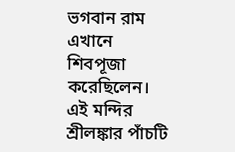ভগবান রাম এখানে শিবপূজা করেছিলেন। এই মন্দির শ্রীলঙ্কার পাঁচটি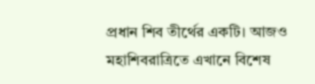প্রধান শিব তীর্থের একটি। আজও মহাশিবরাত্রিতে এখানে বিশেষ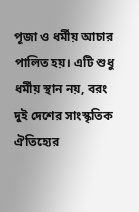পূজা ও ধর্মীয় আচার পালিত হয়। এটি শুধু ধর্মীয় স্থান নয়, বরং দুই দেশের সাংস্কৃতিক ঐতিহ্যের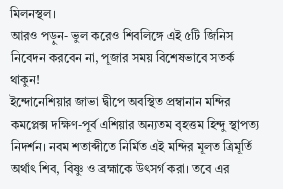মিলনস্থল।
আরও পড়ুন- ভুল করেও শিবলিঙ্গে এই ৫টি জিনিস নিবেদন করবেন না, পূজার সময় বিশেষভাবে সতর্ক থাকুন!
ইন্দোনেশিয়ার জাভা দ্বীপে অবস্থিত প্রম্বানান মন্দির কমপ্লেক্স দক্ষিণ-পূর্ব এশিয়ার অন্যতম বৃহত্তম হিন্দু স্থাপত্য নিদর্শন। নবম শতাব্দীতে নির্মিত এই মন্দির মূলত ত্রিমূর্তি অর্থাৎ শিব, বিষ্ণু ও ব্রহ্মাকে উৎসর্গ করা। তবে এর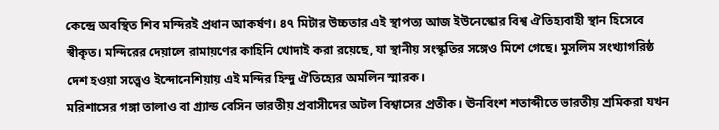কেন্দ্রে অবস্থিত শিব মন্দিরই প্রধান আকর্ষণ। ৪৭ মিটার উচ্চতার এই স্থাপত্য আজ ইউনেস্কোর বিশ্ব ঐতিহ্যবাহী স্থান হিসেবে স্বীকৃত। মন্দিরের দেয়ালে রামায়ণের কাহিনি খোদাই করা রয়েছে, যা স্থানীয় সংস্কৃতির সঙ্গেও মিশে গেছে। মুসলিম সংখ্যাগরিষ্ঠ দেশ হওয়া সত্ত্বেও ইন্দোনেশিয়ায় এই মন্দির হিন্দু ঐতিহ্যের অমলিন স্মারক।
মরিশাসের গঙ্গা তালাও বা গ্র্যান্ড বেসিন ভারতীয় প্রবাসীদের অটল বিশ্বাসের প্রতীক। ঊনবিংশ শতাব্দীতে ভারতীয় শ্রমিকরা যখন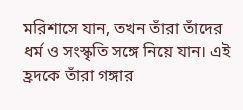মরিশাসে যান, তখন তাঁরা তাঁদের ধর্ম ও সংস্কৃতি সঙ্গে নিয়ে যান। এই হ্রদকে তাঁরা গঙ্গার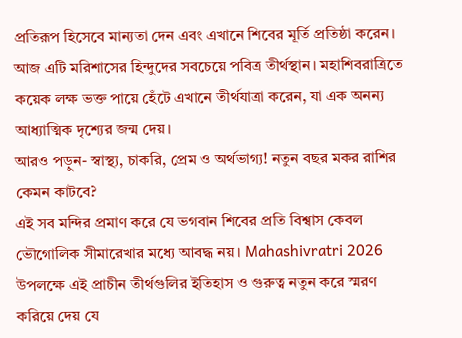প্রতিরূপ হিসেবে মান্যতা দেন এবং এখানে শিবের মূর্তি প্রতিষ্ঠা করেন। আজ এটি মরিশাসের হিন্দুদের সবচেয়ে পবিত্র তীর্থস্থান। মহাশিবরাত্রিতে কয়েক লক্ষ ভক্ত পায়ে হেঁটে এখানে তীর্থযাত্রা করেন, যা এক অনন্য আধ্যাত্মিক দৃশ্যের জন্ম দেয়।
আরও পড়ুন- স্বাস্থ্য, চাকরি, প্রেম ও অর্থভাগ্য! নতুন বছর মকর রাশির কেমন কাটবে?
এই সব মন্দির প্রমাণ করে যে ভগবান শিবের প্রতি বিশ্বাস কেবল ভৌগোলিক সীমারেখার মধ্যে আবদ্ধ নয়। Mahashivratri 2026 উপলক্ষে এই প্রাচীন তীর্থগুলির ইতিহাস ও গুরুত্ব নতুন করে স্মরণ করিয়ে দেয় যে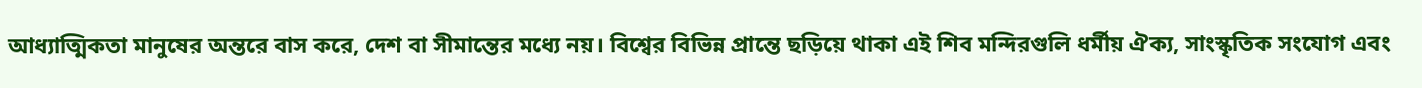আধ্যাত্মিকতা মানুষের অন্তরে বাস করে, দেশ বা সীমান্তের মধ্যে নয়। বিশ্বের বিভিন্ন প্রান্তে ছড়িয়ে থাকা এই শিব মন্দিরগুলি ধর্মীয় ঐক্য, সাংস্কৃতিক সংযোগ এবং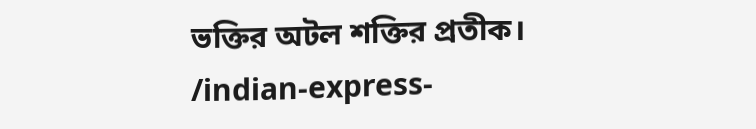ভক্তির অটল শক্তির প্রতীক।
/indian-express-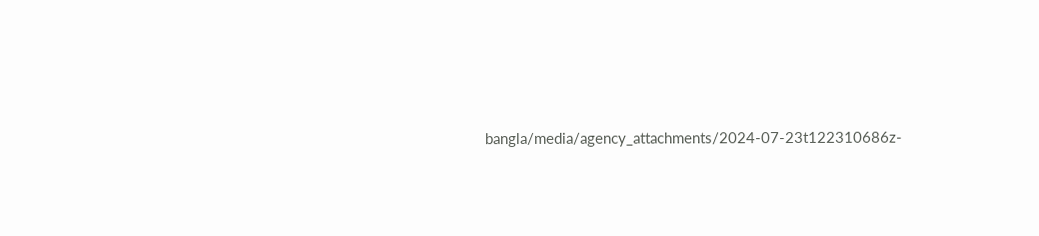bangla/media/agency_attachments/2024-07-23t122310686z-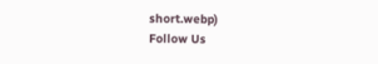short.webp)
Follow Us